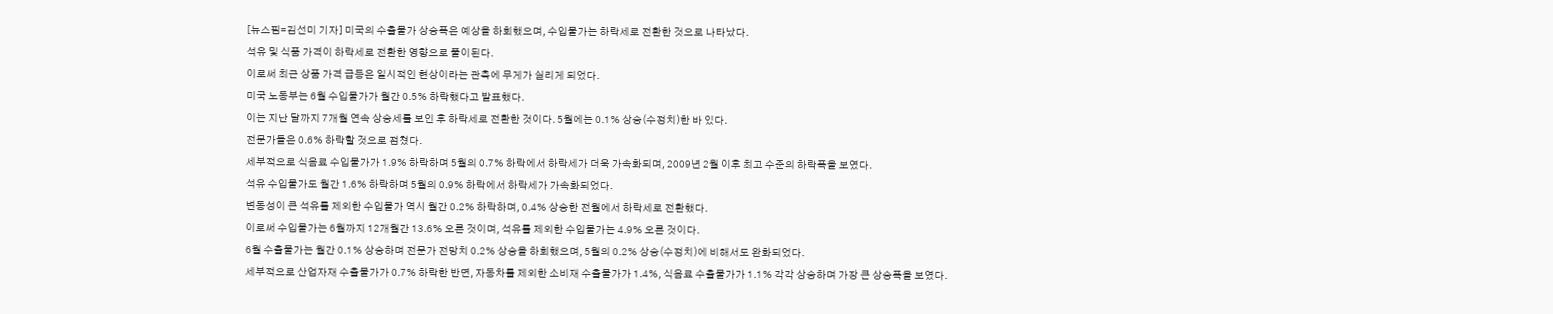[뉴스핌=김선미 기자] 미국의 수출물가 상승폭은 예상을 하회했으며, 수입물가는 하락세로 전환한 것으로 나타났다.
석유 및 식품 가격이 하락세로 전환한 영향으로 풀이된다.
이로써 최근 상품 가격 급등은 일시적인 현상이라는 관측에 무게가 실리게 되었다.
미국 노동부는 6월 수입물가가 월간 0.5% 하락했다고 발표했다.
이는 지난 달까지 7개월 연속 상승세를 보인 후 하락세로 전환한 것이다. 5월에는 0.1% 상승(수정치)한 바 있다.
전문가들은 0.6% 하락할 것으로 점쳤다.
세부적으로 식음료 수입물가가 1.9% 하락하며 5월의 0.7% 하락에서 하락세가 더욱 가속화되며, 2009년 2월 이후 최고 수준의 하락폭을 보였다.
석유 수입물가도 월간 1.6% 하락하며 5월의 0.9% 하락에서 하락세가 가속화되었다.
변동성이 큰 석유를 제외한 수입물가 역시 월간 0.2% 하락하며, 0.4% 상승한 전월에서 하락세로 전환했다.
이로써 수입물가는 6월까지 12개월간 13.6% 오른 것이며, 석유를 제외한 수입물가는 4.9% 오른 것이다.
6월 수출물가는 월간 0.1% 상승하며 전문가 전망치 0.2% 상승을 하회했으며, 5월의 0.2% 상승(수정치)에 비해서도 완화되었다.
세부적으로 산업자재 수출물가가 0.7% 하락한 반면, 자동차를 제외한 소비재 수출물가가 1.4%, 식음료 수출물가가 1.1% 각각 상승하며 가장 큰 상승폭을 보였다.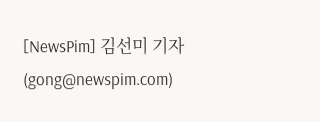[NewsPim] 김선미 기자 (gong@newspim.com)